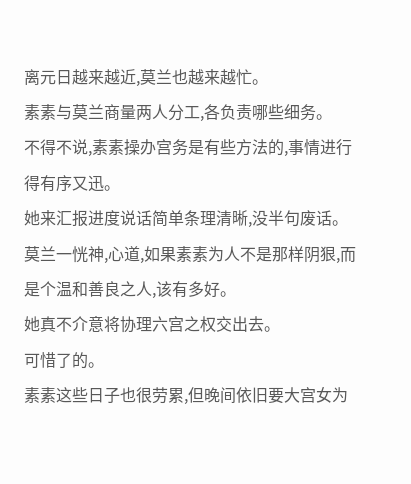离元日越来越近,莫兰也越来越忙。
素素与莫兰商量两人分工,各负责哪些细务。
不得不说,素素操办宫务是有些方法的,事情进行得有序又迅。
她来汇报进度说话简单条理清晰,没半句废话。
莫兰一恍神,心道,如果素素为人不是那样阴狠,而是个温和善良之人,该有多好。
她真不介意将协理六宫之权交出去。
可惜了的。
素素这些日子也很劳累,但晚间依旧要大宫女为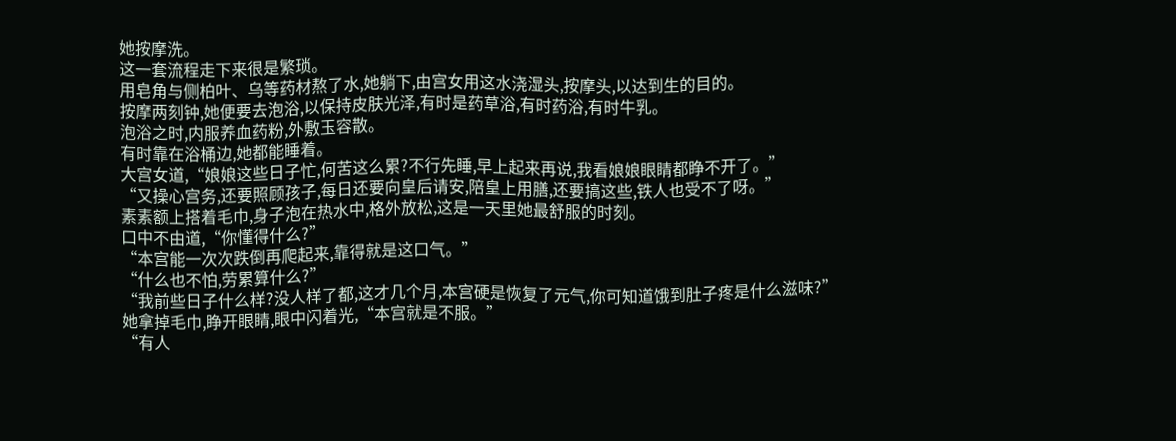她按摩洗。
这一套流程走下来很是繁琐。
用皂角与侧柏叶、乌等药材熬了水,她躺下,由宫女用这水浇湿头,按摩头,以达到生的目的。
按摩两刻钟,她便要去泡浴,以保持皮肤光泽,有时是药草浴,有时药浴,有时牛乳。
泡浴之时,内服养血药粉,外敷玉容散。
有时靠在浴桶边,她都能睡着。
大宫女道,“娘娘这些日子忙,何苦这么累?不行先睡,早上起来再说,我看娘娘眼睛都睁不开了。”
“又操心宫务,还要照顾孩子,每日还要向皇后请安,陪皇上用膳,还要搞这些,铁人也受不了呀。”
素素额上搭着毛巾,身子泡在热水中,格外放松,这是一天里她最舒服的时刻。
口中不由道,“你懂得什么?”
“本宫能一次次跌倒再爬起来,靠得就是这口气。”
“什么也不怕,劳累算什么?”
“我前些日子什么样?没人样了都,这才几个月,本宫硬是恢复了元气,你可知道饿到肚子疼是什么滋味?”
她拿掉毛巾,睁开眼睛,眼中闪着光,“本宫就是不服。”
“有人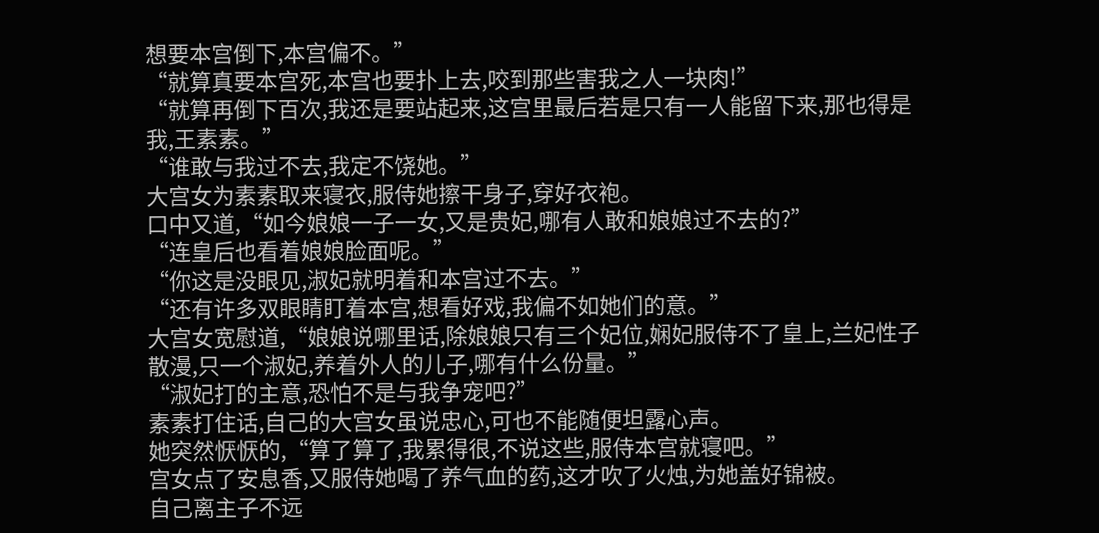想要本宫倒下,本宫偏不。”
“就算真要本宫死,本宫也要扑上去,咬到那些害我之人一块肉!”
“就算再倒下百次,我还是要站起来,这宫里最后若是只有一人能留下来,那也得是我,王素素。”
“谁敢与我过不去,我定不饶她。”
大宫女为素素取来寝衣,服侍她擦干身子,穿好衣袍。
口中又道,“如今娘娘一子一女,又是贵妃,哪有人敢和娘娘过不去的?”
“连皇后也看着娘娘脸面呢。”
“你这是没眼见,淑妃就明着和本宫过不去。”
“还有许多双眼睛盯着本宫,想看好戏,我偏不如她们的意。”
大宫女宽慰道,“娘娘说哪里话,除娘娘只有三个妃位,娴妃服侍不了皇上,兰妃性子散漫,只一个淑妃,养着外人的儿子,哪有什么份量。”
“淑妃打的主意,恐怕不是与我争宠吧?”
素素打住话,自己的大宫女虽说忠心,可也不能随便坦露心声。
她突然恹恹的,“算了算了,我累得很,不说这些,服侍本宫就寝吧。”
宫女点了安息香,又服侍她喝了养气血的药,这才吹了火烛,为她盖好锦被。
自己离主子不远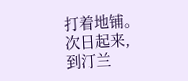打着地铺。
次日起来,到汀兰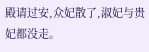殿请过安,众妃散了,淑妃与贵妃都没走。